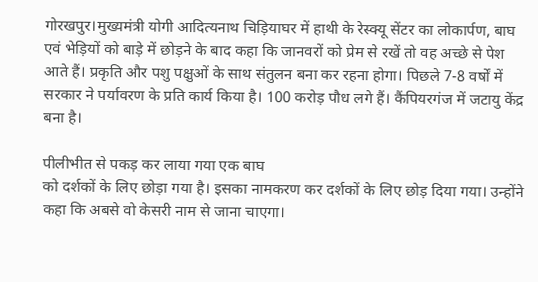गोरखपुर।मुख्यमंत्री योगी आदित्यनाथ चिड़ियाघर में हाथी के रेस्क्यू सेंटर का लोकार्पण, बाघ एवं भेड़ियों को बाड़े में छोड़ने के बाद कहा कि जानवरों को प्रेम से रखें तो वह अच्छे से पेश आते हैं। प्रकृति और पशु पक्षुओं के साथ संतुलन बना कर रहना होगा। पिछले 7-8 वर्षों में सरकार ने पर्यावरण के प्रति कार्य किया है। 100 करोड़ पौध लगे हैं। कैंपियरगंज में जटायु केंद्र बना है।

पीलीभीत से पकड़ कर लाया गया एक बाघ
को दर्शकों के लिए छोड़ा गया है। इसका नामकरण कर दर्शकों के लिए छोड़ दिया गया। उन्होंने कहा कि अबसे वो केसरी नाम से जाना चाएगा।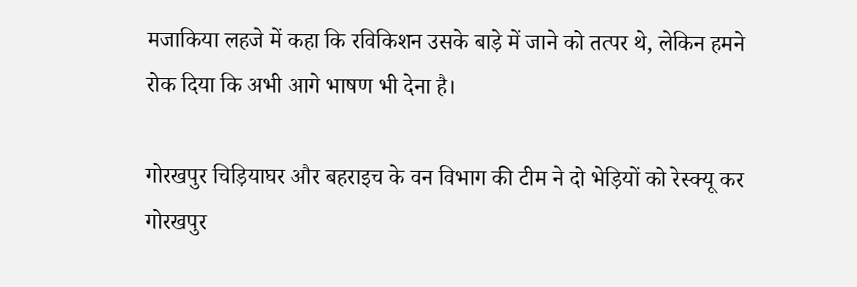मजाकिया लहजे में कहा कि रविकिशन उसके बाड़े में जाने को तत्पर थे, लेकिन हमने रोक दिया कि अभी आगे भाषण भी देना है।

गोरखपुर चिड़ियाघर और बहराइच के वन विभाग की टीम ने दो भेड़ियों को रेस्क्यू कर गोरखपुर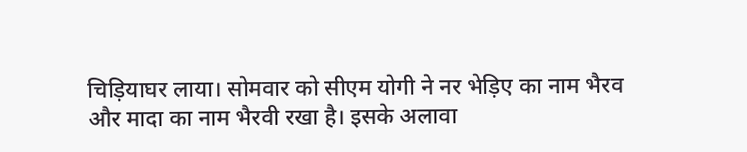चिड़ियाघर लाया। सोमवार को सीएम योगी ने नर भेड़िए का नाम भैरव और मादा का नाम भैरवी रखा है। इसके अलावा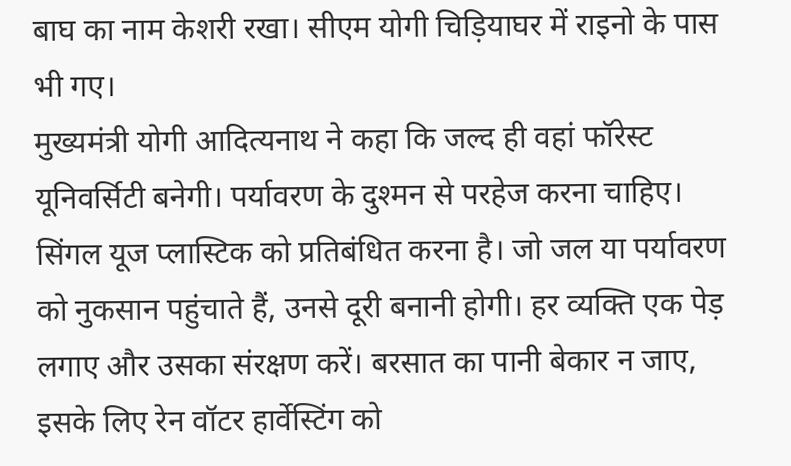बाघ का नाम केशरी रखा। सीएम योगी चिड़ियाघर में राइनो के पास भी गए।
मुख्यमंत्री योगी आदित्यनाथ ने कहा कि जल्द ही वहां फॉरेस्ट यूनिवर्सिटी बनेगी। पर्यावरण के दुश्मन से परहेज करना चाहिए। सिंगल यूज प्लास्टिक को प्रतिबंधित करना है। जो जल या पर्यावरण को नुकसान पहुंचाते हैं, उनसे दूरी बनानी होगी। हर व्यक्ति एक पेड़ लगाए और उसका संरक्षण करें। बरसात का पानी बेकार न जाए, इसके लिए रेन वॉटर हार्वेस्टिंग को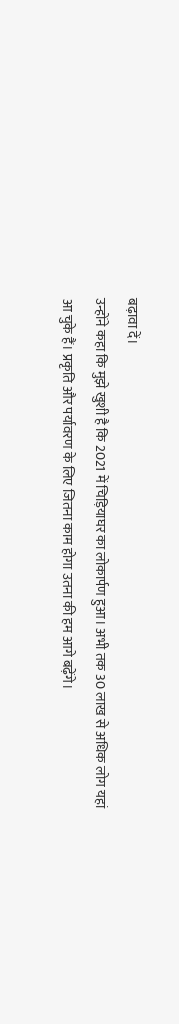बढ़ावा दें।
उन्होंने कहा कि मुझे खुशी है कि 2021 में चिड़ियाघर का लोकार्पण हुआ। अभी तक 30 लाख से अधिक लोग यहां आ चुके हैं। प्रकृति और पर्यावरण के लिए जितना काम होगा उतना की हम आगे बढ़ेंगे।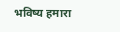भविष्य हमारा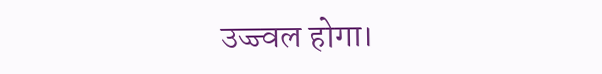उज्ज्वल होगा।